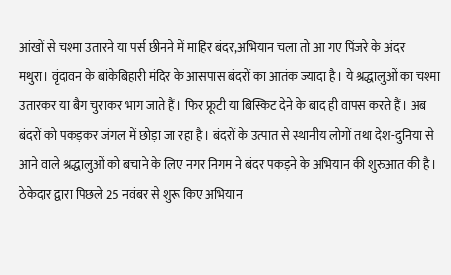आंखों से चश्मा उतारने या पर्स छीनने में माहिर बंदर,अभियान चला तो आ गए पिंजरे के अंदर
मथुरा। वृंदावन के बांकेबिहारी मंदिर के आसपास बंदरों का आतंक ज्यादा है। ये श्रद्धालुओं का चश्मा उतारकर या बैग चुराकर भाग जाते हैं। फिर फ्रूटी या बिस्किट देने के बाद ही वापस करते हैं। अब बंदरों को पकड़कर जंगल में छोड़ा जा रहा है। बंदरों के उत्पात से स्थानीय लोगों तथा देश-दुनिया से आने वाले श्रद्धालुओं को बचाने के लिए नगर निगम ने बंदर पकड़ने के अभियान की शुरुआत की है। ठेकेदार द्वारा पिछले 25 नवंबर से शुरू किए अभियान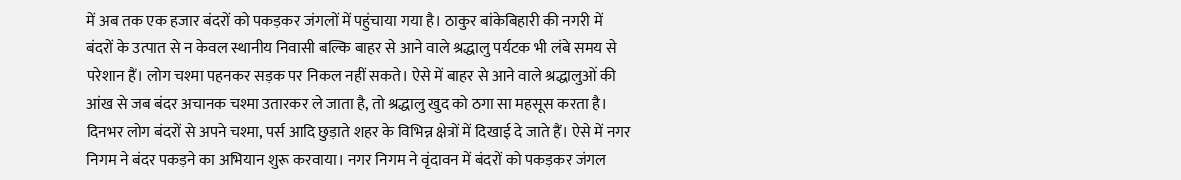में अब तक एक हजार बंदरों को पकड़कर जंगलों में पहुंचाया गया है। ठाकुर बांकेबिहारी की नगरी में बंदरों के उत्पात से न केवल स्थानीय निवासी बल्कि बाहर से आने वाले श्रद्धालु पर्यटक भी लंबे समय से परेशान हैं। लोग चश्मा पहनकर सड़क पर निकल नहीं सकते। ऐसे में बाहर से आने वाले श्रद्धालुओं की आंख से जब बंदर अचानक चश्मा उतारकर ले जाता है, तो श्रद्धालु खुद को ठगा सा महसूस करता है। दिनभर लोग बंदरों से अपने चश्मा, पर्स आदि छुड़ाते शहर के विभिन्न क्षेत्रों में दिखाई दे जाते हैं। ऐसे में नगर निगम ने बंदर पकड़ने का अभियान शुरू करवाया। नगर निगम ने वृंदावन में बंदरों को पकड़कर जंगल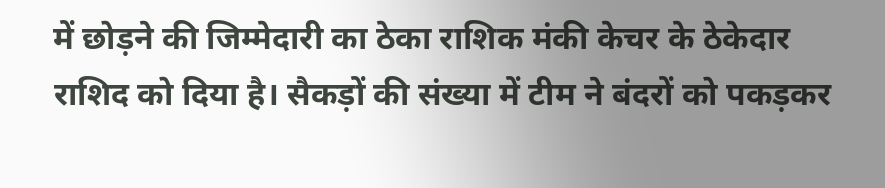में छोड़ने की जिम्मेदारी का ठेका राशिक मंकी केचर के ठेकेदार राशिद को दिया है। सैकड़ों की संख्या में टीम ने बंदरों को पकड़कर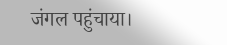जंगल पहुंचाया।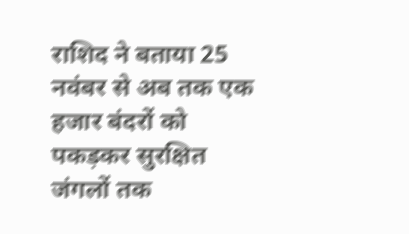राशिद ने बताया 25 नवंबर से अब तक एक हजार बंदरों को पकड़कर सुरक्षित जंगलों तक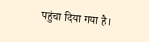पहुंचा दिया गया है।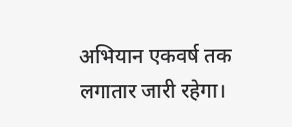अभियान एकवर्ष तक लगातार जारी रहेगा।